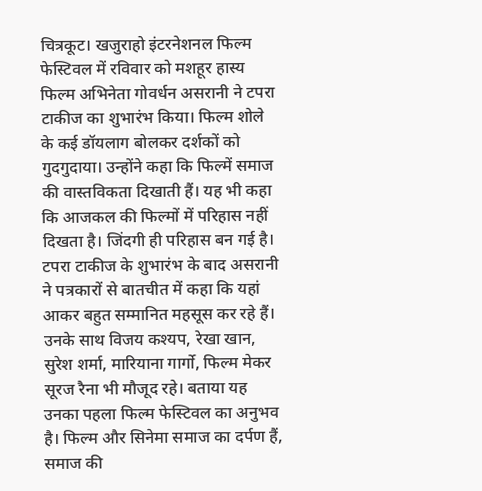चित्रकूट। खजुराहो इंटरनेशनल फिल्म फेस्टिवल में रविवार को मशहूर हास्य फिल्म अभिनेता गोवर्धन असरानी ने टपरा टाकीज का शुभारंभ किया। फिल्म शोले के कई डॉयलाग बोलकर दर्शकों को गुदगुदाया। उन्होंने कहा कि फिल्में समाज की वास्तविकता दिखाती हैं। यह भी कहा कि आजकल की फिल्मों में परिहास नहीं दिखता है। जिंदगी ही परिहास बन गई है।
टपरा टाकीज के शुभारंभ के बाद असरानी ने पत्रकारों से बातचीत में कहा कि यहां आकर बहुत सम्मानित महसूस कर रहे हैं। उनके साथ विजय कश्यप, रेखा खान, सुरेश शर्मा, मारियाना गार्गो, फिल्म मेकर सूरज रैना भी मौजूद रहे। बताया यह उनका पहला फिल्म फेस्टिवल का अनुभव है। फिल्म और सिनेमा समाज का दर्पण हैं, समाज की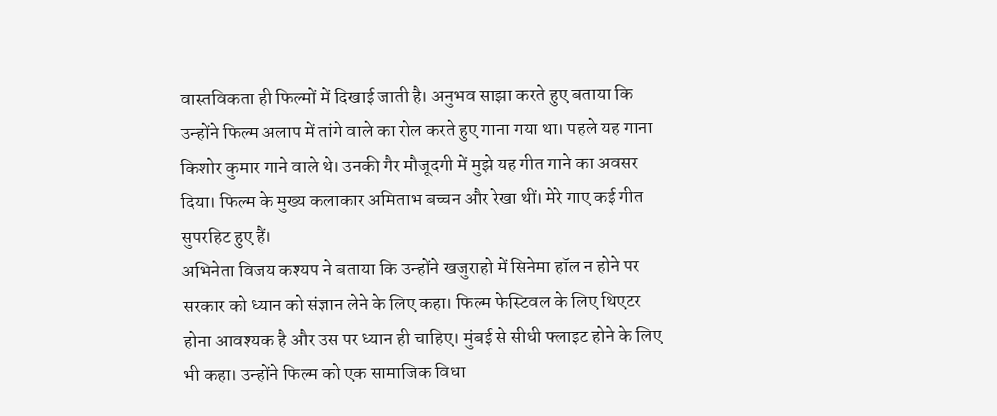वास्तविकता ही फिल्मों में दिखाई जाती है। अनुभव साझा करते हुए बताया कि उन्होंने फिल्म अलाप में तांगे वाले का रोल करते हुए गाना गया था। पहले यह गाना किशोर कुमार गाने वाले थे। उनकी गैर मौजूदगी में मुझे यह गीत गाने का अवसर दिया। फिल्म के मुख्य कलाकार अमिताभ बच्चन और रेखा थीं। मेरे गाए कई गीत सुपरहिट हुए हैं।
अभिनेता विजय कश्यप ने बताया कि उन्होंने खजुराहो में सिनेमा हॉल न होने पर सरकार को ध्यान को संज्ञान लेने के लिए कहा। फिल्म फेस्टिवल के लिए थिएटर होना आवश्यक है और उस पर ध्यान ही चाहिए। मुंबई से सीधी फ्लाइट होने के लिए भी कहा। उन्होंने फिल्म को एक सामाजिक विधा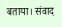बताया। संवाद